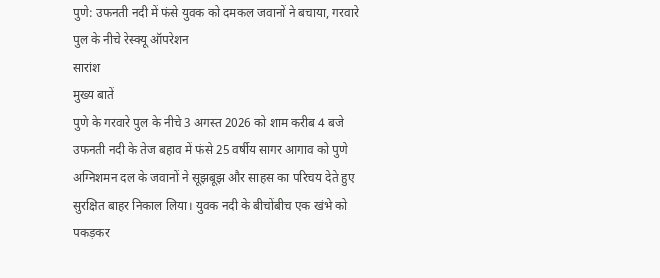पुणे: उफनती नदी में फंसे युवक को दमकल जवानों ने बचाया, गरवारे पुल के नीचे रेस्क्यू ऑपरेशन
सारांश
मुख्य बातें
पुणे के गरवारे पुल के नीचे 3 अगस्त 2026 को शाम करीब 4 बजे उफनती नदी के तेज बहाव में फंसे 25 वर्षीय सागर आगाव को पुणे अग्निशमन दल के जवानों ने सूझबूझ और साहस का परिचय देते हुए सुरक्षित बाहर निकाल लिया। युवक नदी के बीचोंबीच एक खंभे को पकड़कर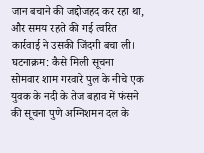जान बचाने की जद्दोजहद कर रहा था, और समय रहते की गई त्वरित कार्रवाई ने उसकी जिंदगी बचा ली।
घटनाक्रम: कैसे मिली सूचना
सोमवार शाम गरवारे पुल के नीचे एक युवक के नदी के तेज बहाव में फंसने की सूचना पुणे अग्निशमन दल के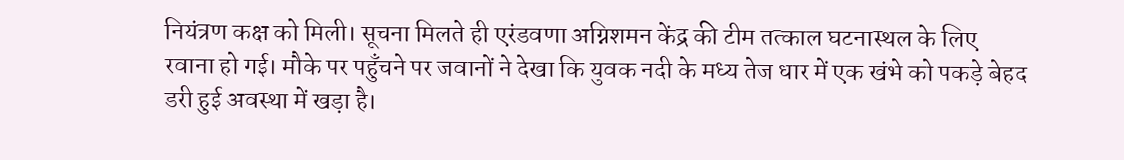नियंत्रण कक्ष को मिली। सूचना मिलते ही एरंडवणा अग्निशमन केंद्र की टीम तत्काल घटनास्थल के लिए रवाना हो गई। मौके पर पहुँचने पर जवानों ने देखा कि युवक नदी के मध्य तेज धार में एक खंभे को पकड़े बेहद डरी हुई अवस्था में खड़ा है।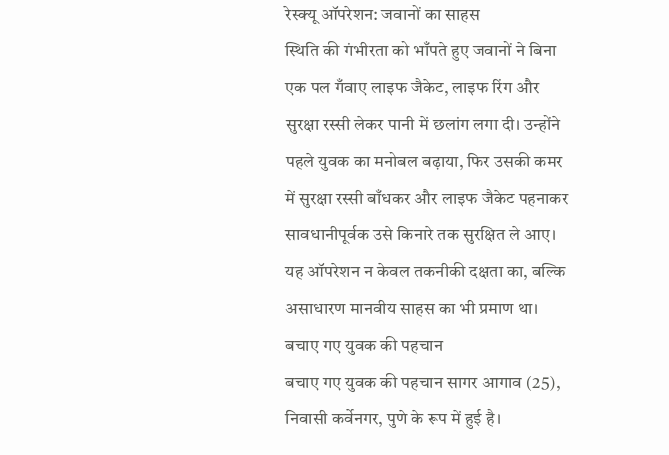रेस्क्यू ऑपरेशन: जवानों का साहस
स्थिति की गंभीरता को भाँपते हुए जवानों ने बिना एक पल गँवाए लाइफ जैकेट, लाइफ रिंग और सुरक्षा रस्सी लेकर पानी में छलांग लगा दी। उन्होंने पहले युवक का मनोबल बढ़ाया, फिर उसकी कमर में सुरक्षा रस्सी बाँधकर और लाइफ जैकेट पहनाकर सावधानीपूर्वक उसे किनारे तक सुरक्षित ले आए। यह ऑपरेशन न केवल तकनीकी दक्षता का, बल्कि असाधारण मानवीय साहस का भी प्रमाण था।
बचाए गए युवक की पहचान
बचाए गए युवक की पहचान सागर आगाव (25), निवासी कर्वेनगर, पुणे के रूप में हुई है।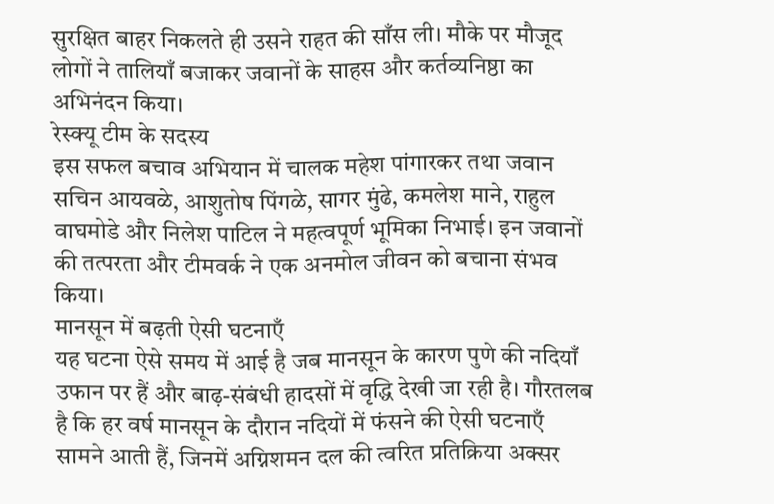सुरक्षित बाहर निकलते ही उसने राहत की साँस ली। मौके पर मौजूद लोगों ने तालियाँ बजाकर जवानों के साहस और कर्तव्यनिष्ठा का अभिनंदन किया।
रेस्क्यू टीम के सदस्य
इस सफल बचाव अभियान में चालक महेश पांगारकर तथा जवान सचिन आयवळे, आशुतोष पिंगळे, सागर मुंढे, कमलेश माने, राहुल वाघमोडे और निलेश पाटिल ने महत्वपूर्ण भूमिका निभाई। इन जवानों की तत्परता और टीमवर्क ने एक अनमोल जीवन को बचाना संभव किया।
मानसून में बढ़ती ऐसी घटनाएँ
यह घटना ऐसे समय में आई है जब मानसून के कारण पुणे की नदियाँ उफान पर हैं और बाढ़-संबंधी हादसों में वृद्धि देखी जा रही है। गौरतलब है कि हर वर्ष मानसून के दौरान नदियों में फंसने की ऐसी घटनाएँ सामने आती हैं, जिनमें अग्निशमन दल की त्वरित प्रतिक्रिया अक्सर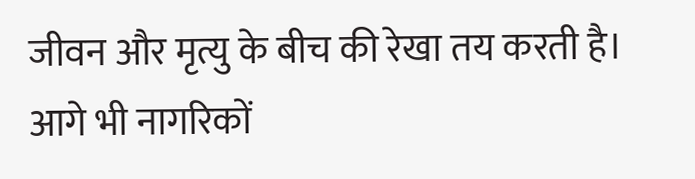जीवन और मृत्यु के बीच की रेखा तय करती है। आगे भी नागरिकों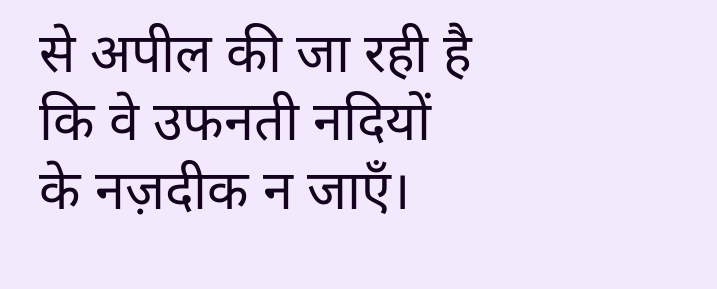से अपील की जा रही है कि वे उफनती नदियों के नज़दीक न जाएँ।